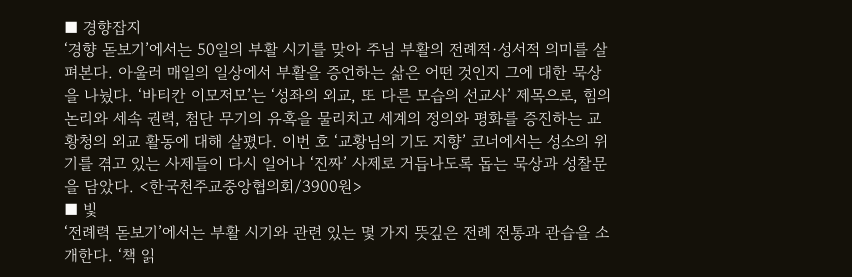■ 경향잡지
‘경향 돋보기’에서는 50일의 부활 시기를 맞아 주님 부활의 전례적·성서적 의미를 살펴본다. 아울러 매일의 일상에서 부활을 증언하는 삶은 어떤 것인지 그에 대한 묵상을 나눴다. ‘바티칸 이모저모’는 ‘성좌의 외교, 또 다른 모습의 선교사’ 제목으로, 힘의 논리와 세속 권력, 첨단 무기의 유혹을 물리치고 세계의 정의와 평화를 증진하는 교황청의 외교 활동에 대해 살폈다. 이번 호 ‘교황님의 기도 지향’ 코너에서는 성소의 위기를 겪고 있는 사제들이 다시 일어나 ‘진짜’ 사제로 거듭나도록 돕는 묵상과 성찰문을 담았다. <한국천주교중앙협의회/3900원>
■ 빛
‘전례력 돋보기’에서는 부활 시기와 관련 있는 몇 가지 뜻깊은 전례 전통과 관습을 소개한다. ‘책 읽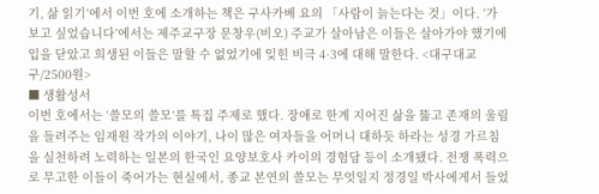기, 삶 읽기’에서 이번 호에 소개하는 책은 구사카베 요의 「사람이 늙는다는 것」이다. ‘가 보고 싶었습니다’에서는 제주교구장 문창우(비오) 주교가 살아남은 이들은 살아가야 했기에 입을 닫았고 희생된 이들은 말할 수 없었기에 잊힌 비극 4·3에 대해 말한다. <대구대교구/2500원>
■ 생활성서
이번 호에서는 ‘쓸모의 쓸모’를 특집 주제로 했다. 장애로 한계 지어진 삶을 뚫고 존재의 울림을 들려주는 임재원 작가의 이야기, 나이 많은 여자들을 어머니 대하듯 하라는 성경 가르침을 실천하려 노력하는 일본의 한국인 요양보호사 카이의 경험담 등이 소개됐다. 전쟁 폭력으로 무고한 이들이 죽어가는 현실에서, 종교 본연의 쓸모는 무엇일지 정경일 박사에게서 들었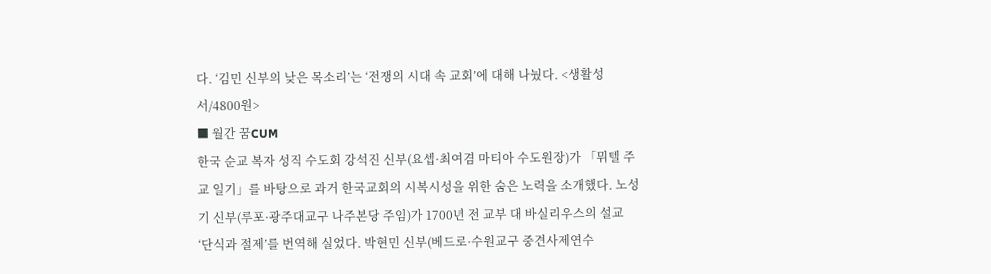다. ‘김민 신부의 낮은 목소리’는 ‘전쟁의 시대 속 교회’에 대해 나눴다. <생활성서/4800원>
■ 월간 꿈CUM
한국 순교 복자 성직 수도회 강석진 신부(요셉·최여겸 마티아 수도원장)가 「뮈텔 주교 일기」를 바탕으로 과거 한국교회의 시복시성을 위한 숨은 노력을 소개했다. 노성기 신부(루포·광주대교구 나주본당 주임)가 1700년 전 교부 대 바실리우스의 설교 ‘단식과 절제’를 번역해 실었다. 박현민 신부(베드로·수원교구 중견사제연수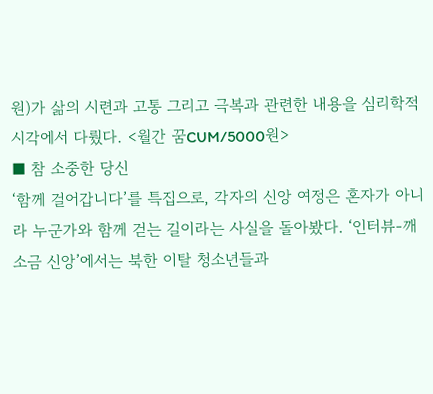원)가 삶의 시련과 고통 그리고 극복과 관련한 내용을 심리학적 시각에서 다뤘다. <월간 꿈CUM/5000원>
■ 참 소중한 당신
‘함께 걸어갑니다’를 특집으로, 각자의 신앙 여정은 혼자가 아니라 누군가와 함께 걷는 길이라는 사실을 돌아봤다. ‘인터뷰-깨소금 신앙’에서는 북한 이탈 청소년들과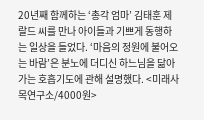20년째 함께하는 ‘총각 엄마’ 김태훈 제랄드 씨를 만나 아이들과 기쁘게 동행하는 일상을 들었다. ‘마음의 정원에 불어오는 바람’은 분노에 더디신 하느님을 닮아 가는 호흡기도에 관해 설명했다. <미래사목연구소/4000원>